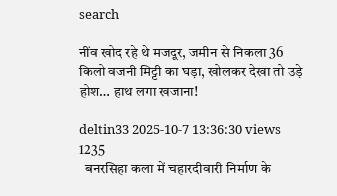search

नींव खोद रहे थे मजदूर, जमीन से निकला 36 किलो वजनी मिट्टी का घड़ा, खोलकर देखा तो उड़े होश… हाथ लगा खजाना!

deltin33 2025-10-7 13:36:30 views 1235
  बनरसिहा कला में चहारदीवारी निर्माण के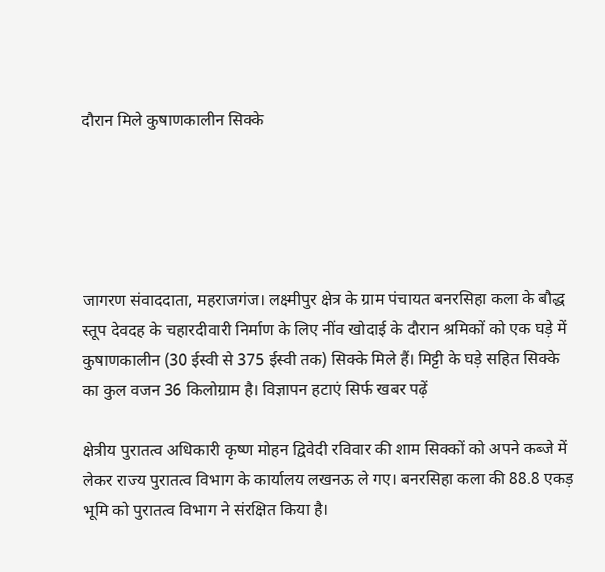दौरान मिले कुषाणकालीन सिक्के





जागरण संवाददाता, महराजगंज। लक्ष्मीपुर क्षेत्र के ग्राम पंचायत बनरसिहा कला के बौद्ध स्तूप देवदह के चहारदीवारी निर्माण के लिए नींव खोदाई के दौरान श्रमिकों को एक घड़े में कुषाणकालीन (30 ईस्वी से 375 ईस्वी तक) सिक्के मिले हैं। मिट्टी के घड़े सहित सिक्के का कुल वजन 36 किलोग्राम है। विज्ञापन हटाएं सिर्फ खबर पढ़ें

क्षेत्रीय पुरातत्व अधिकारी कृष्ण मोहन द्विवेदी रविवार की शाम सिक्कों को अपने कब्जे में लेकर राज्य पुरातत्व विभाग के कार्यालय लखनऊ ले गए। बनरसिहा कला की 88.8 एकड़ भूमि को पुरातत्व विभाग ने संरक्षित किया है।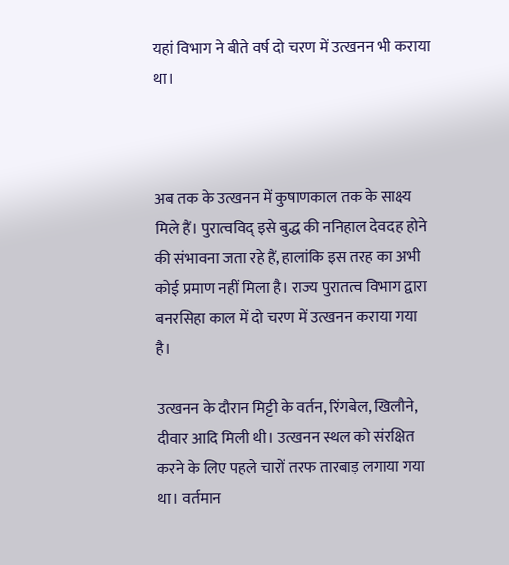यहां विभाग ने बीते वर्ष दो चरण में उत्खनन भी कराया था।



अब तक के उत्खनन में कुषाणकाल तक के साक्ष्य मिले हैं। पुरात्वविद् इसे बुद्ध की ननिहाल देवदह होने की संभावना जता रहे हैं, हालांकि इस तरह का अभी कोई प्रमाण नहीं मिला है। राज्य पुरातत्व विभाग द्वारा बनरसिहा काल में दो चरण में उत्खनन कराया गया है।

उत्खनन के दौरान मिट्टी के वर्तन, रिंगबेल, खिलौने, दीवार आदि मिली थी। उत्खनन स्थल को संरक्षित करने के लिए पहले चारों तरफ तारबाड़ लगाया गया था। वर्तमान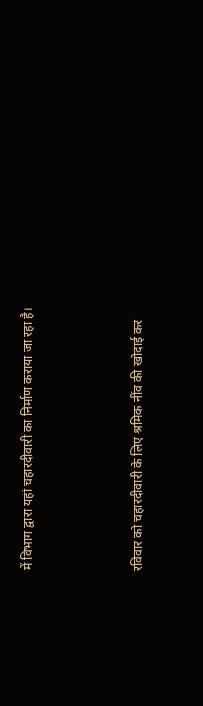में विभाग द्वारा यहां चहारदीवारी का निर्माण कराया जा रहा है।



रविवार को चहारदीवारी के लिए श्रमिक नींव की खोदाई कर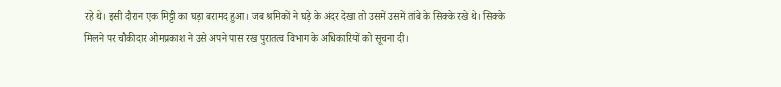रहे थे। इसी दौरान एक मिट्टी का घड़ा बरामद हुआ। जब श्रमिकों ने घड़े के अंदर देखा तो उसमें उसमें तांबे के सिक्के रखे थे। सिक्के मिलने पर चौकीदार ओमप्रकाश ने उसे अपने पास रख पुरातत्व विभाग के अधिकारियों को सूचना दी।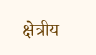क्षेत्रीय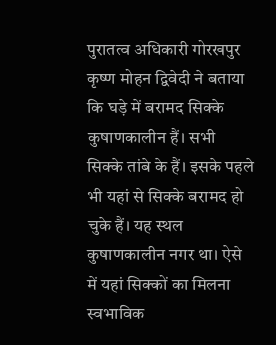पुरातत्व अधिकारी गोरखपुर कृष्ण मोहन द्विवेदी ने बताया कि घड़े में बरामद सिक्के कुषाणकालीन हैं। सभी सिक्के तांबे के हैं। इसके पहले भी यहां से सिक्के बरामद हो चुके हैं। यह स्थल कुषाणकालीन नगर था। ऐसे में यहां सिक्कों का मिलना स्वभाविक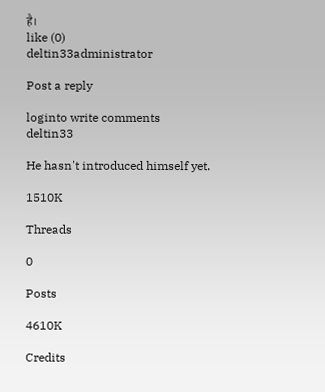है।
like (0)
deltin33administrator

Post a reply

loginto write comments
deltin33

He hasn't introduced himself yet.

1510K

Threads

0

Posts

4610K

Credits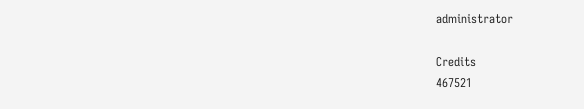administrator

Credits
467521